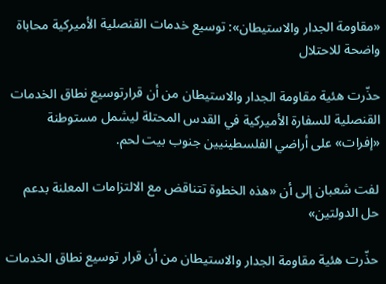«مقاومة الجدار والاستيطان»: توسيع خدمات القنصلية الأميركية محاباة واضحة للاحتلال

حذّرت هئية مقاومة الجدار والاستيطان من أن قرارتوسيع نطاق الخدمات القنصلية للسفارة الأميركية في القدس المحتلة ليشمل مستوطنة «إفرات» على أراضي الفلسطينيين جنوب بيت لحم.

لفت شعبان إلى أن «هذه الخطوة تتناقض مع الالتزامات المعلنة بدعم حل الدولتين»

حذّرت هئية مقاومة الجدار والاستيطان من أن قرار توسيع نطاق الخدمات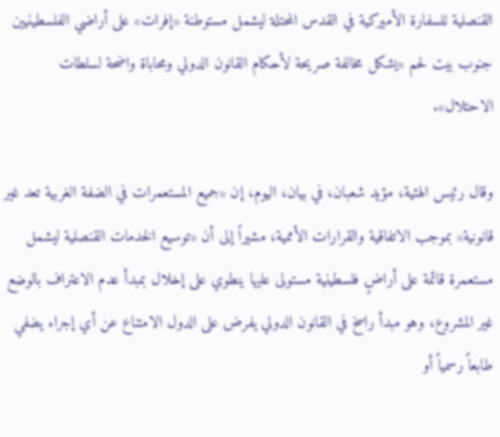القنصلية للسفارة الأميركية في القدس المحتلة ليشمل مستوطنة «إفرات» على أراضي الفلسطينيين جنوب بيت لحم «يشكل مخالفة صريحة لأحكام القانون الدولي ومحاباة واضحة لسلطات الاحتلال».

وقال رئيس الهئية، مؤيد شعبان، في بيان، اليوم، إن «جميع المستعمرات في الضفة الغربية تعد غير قانونية» بموجب الاتفاقية والقرارات الأممية، مشيراً إلى أن «توسيع الخدمات القنصلية ليشمل مستعمرة قائمة على أراضٍ فلسطينية مستولى عليها ينطوي على إخلال بمبدأ عدم الاعتراف بالوضع غير المشروع، وهو مبدأ راسخ في القانون الدولي يفرض على الدول الامتناع عن أي إجراء يضفي طابعاً رسمياً أو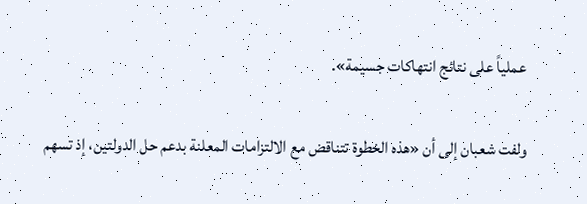عملياً على نتائج انتهاكات جسيمة».

ولفت شعبان إلى أن «هذه الخطوة تتناقض مع الالتزامات المعلنة بدعم حل الدولتين، إذ تسهم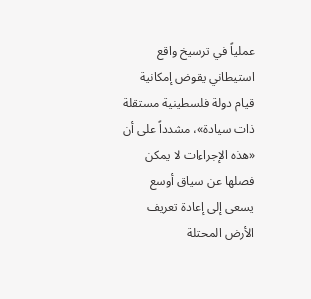عملياً في ترسيخ واقع استيطاني يقوض إمكانية قيام دولة فلسطينية مستقلة ذات سيادة»، مشدداً على أن «هذه الإجراءات لا يمكن فصلها عن سياق أوسع يسعى إلى إعادة تعريف الأرض المحتلة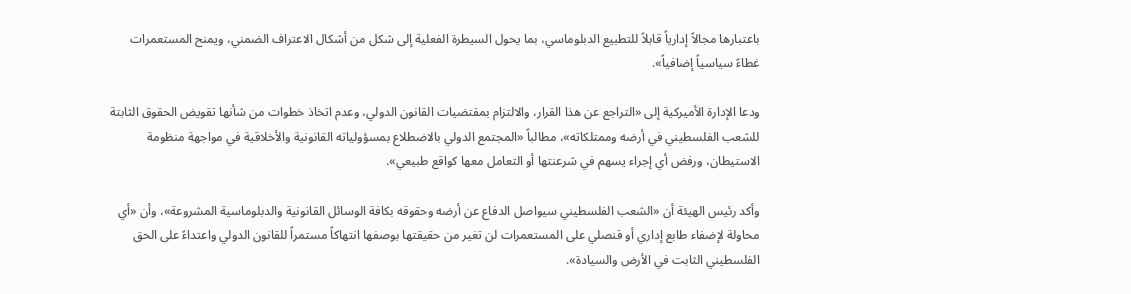باعتبارها مجالاً إدارياً قابلاً للتطبيع الدبلوماسي، بما يحول السيطرة الفعلية إلى شكل من أشكال الاعتراف الضمني، ويمنح المستعمرات غطاءً سياسياً إضافياً».

ودعا الإدارة الأميركية إلى «التراجع عن هذا القرار، والالتزام بمقتضيات القانون الدولي، وعدم اتخاذ خطوات من شأنها تقويض الحقوق الثابتة للشعب الفلسطيني في أرضه وممتلكاته»، مطالباً «المجتمع الدولي بالاضطلاع بمسؤولياته القانونية والأخلاقية في مواجهة منظومة الاستيطان، ورفض أي إجراء يسهم في شرعنتها أو التعامل معها كواقع طبيعي».

وأكد رئيس الهيئة أن «الشعب الفلسطيني سيواصل الدفاع عن أرضه وحقوقه بكافة الوسائل القانونية والدبلوماسية المشروعة»، وأن «أي محاولة لإضفاء طابع إداري أو قنصلي على المستعمرات لن تغير من حقيقتها بوصفها انتهاكاً مستمراً للقانون الدولي واعتداءً على الحق الفلسطيني الثابت في الأرض والسيادة».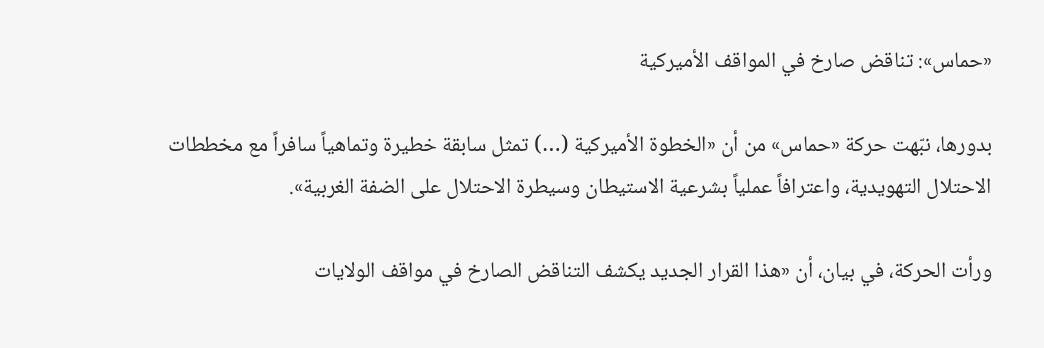«حماس»: تناقض صارخ في المواقف الأميركية

بدورها، نبّهت حركة «حماس» من أن «الخطوة الأميركية (…) تمثل سابقة خطيرة وتماهياً سافراً مع مخططات الاحتلال التهويدية، واعترافاً عملياً بشرعية الاستيطان وسيطرة الاحتلال على الضفة الغربية».

ورأت الحركة، في بيان، أن «هذا القرار الجديد يكشف التناقض الصارخ في مواقف الولايات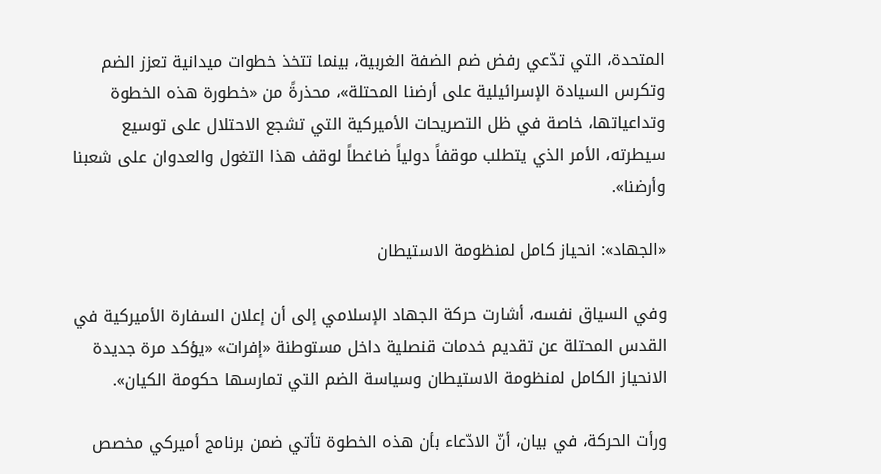المتحدة، التي تدّعي رفض ضم الضفة الغربية، بينما تتخذ خطوات ميدانية تعزز الضم وتكرس السيادة الإسرائيلية على أرضنا المحتلة»، محذرةً من «خطورة هذه الخطوة وتداعياتها، خاصة في ظل التصريحات الأميركية التي تشجع الاحتلال على توسيع سيطرته، الأمر الذي يتطلب موقفاً دولياً ضاغطاً لوقف هذا التغول والعدوان على شعبنا وأرضنا».

«الجهاد»: انحياز كامل لمنظومة الاستيطان

وفي السياق نفسه، أشارت حركة الجهاد الإسلامي إلى أن إعلان السفارة الأميركية في القدس المحتلة عن تقديم خدمات قنصلية داخل مستوطنة «إفرات» «يؤكد مرة جديدة الانحياز الكامل لمنظومة الاستيطان وسياسة الضم التي تمارسها حكومة الكيان».

ورأت الحركة، في بيان، أنّ الادّعاء بأن هذه الخطوة تأتي ضمن برنامج أميركي مخصص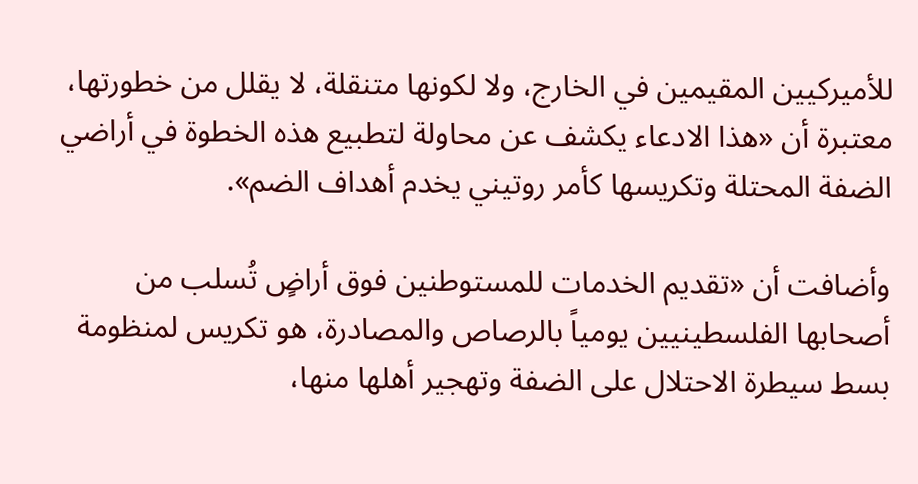للأميركيين المقيمين في الخارج، ولا لكونها متنقلة، لا يقلل من خطورتها، معتبرة أن «هذا الادعاء يكشف عن محاولة لتطبيع هذه الخطوة في أراضي الضفة المحتلة وتكريسها كأمر روتيني يخدم أهداف الضم».

وأضافت أن «تقديم الخدمات للمستوطنين فوق أراضٍ تُسلب من أصحابها الفلسطينيين يومياً بالرصاص والمصادرة، هو تكريس لمنظومة بسط سيطرة الاحتلال على الضفة وتهجير أهلها منها،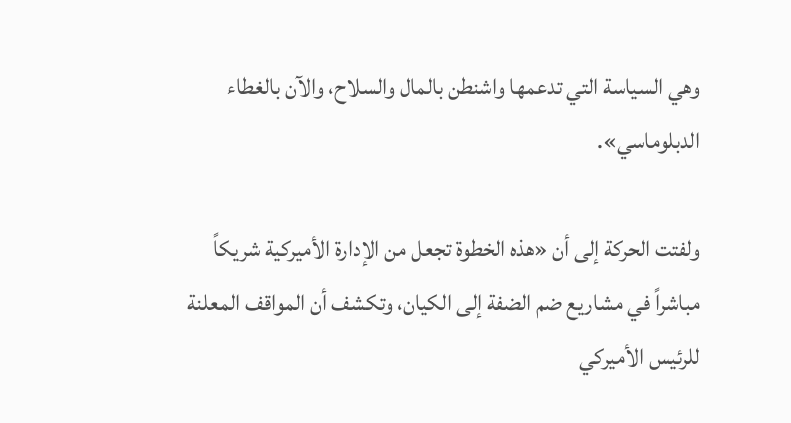وهي السياسة التي تدعمها واشنطن بالمال والسلاح، والآن بالغطاء الدبلوماسي».

ولفتت الحركة إلى أن «هذه الخطوة تجعل من الإدارة الأميركية شريكاً مباشراً في مشاريع ضم الضفة إلى الكيان، وتكشف أن المواقف المعلنة للرئيس الأميركي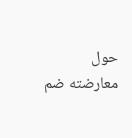حول معارضته ضم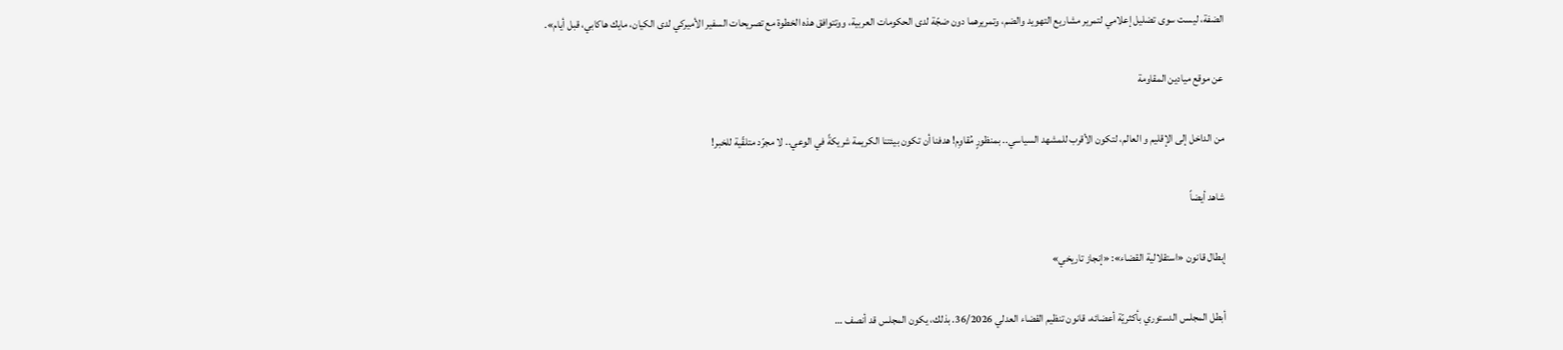الضفة، ليست سوى تضليل إعلامي لتمرير مشاريع التهويد والضم، وتمريرهما دون ضجّة لدى الحكومات العربية، ووتتوافق هذه الخطوة مع تصريحات السفير الأميركي لدى الكيان، مايك هاكابي، قبل أيام».

عن موقع ميادين المقاومة

من الداخل إلى الإقليم و العالم، لتكون الأقرب للمشهد السياسي.. بمنظورٍ مُقاوِم! هدفنا أن تكون بيئتنا الكريمة شريكةً في الوعي.. لا مجرّد متلقّية للخبر!

شاهد أيضاً

إبطال قانون «استقلالية القضاء»: «إنجاز تاريخي»

أبطل المجلس الدستوري بأكثريّة أعضائه، قانون تنظيم القضاء العدلي 36/2026. بذلك، يكون المجلس قد أنصف …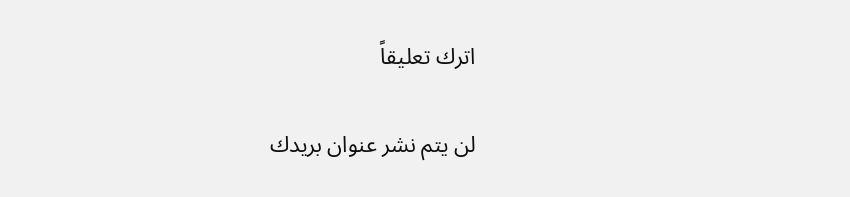اترك تعليقاً

لن يتم نشر عنوان بريدك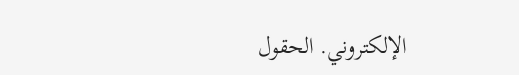الإلكتروني. الحقول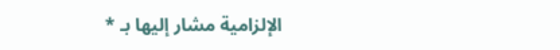الإلزامية مشار إليها بـ *